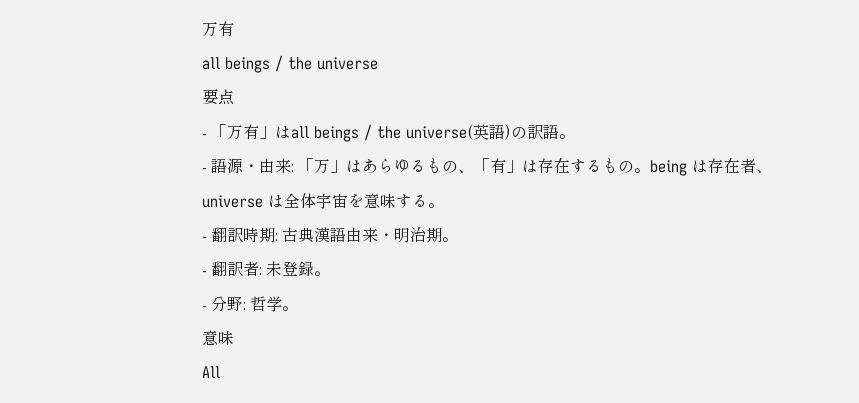万有
all beings / the universe
要点
- 「万有」はall beings / the universe(英語)の訳語。
- 語源・由来: 「万」はあらゆるもの、「有」は存在するもの。being は存在者、universe は全体宇宙を意味する。
- 翻訳時期: 古典漢語由来・明治期。
- 翻訳者: 未登録。
- 分野: 哲学。
意味
All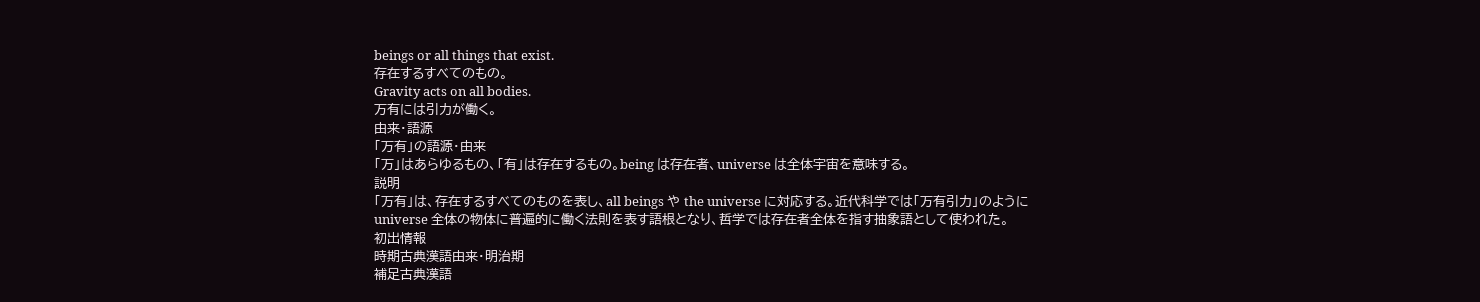beings or all things that exist.
存在するすべてのもの。
Gravity acts on all bodies.
万有には引力が働く。
由来・語源
「万有」の語源・由来
「万」はあらゆるもの、「有」は存在するもの。being は存在者、universe は全体宇宙を意味する。
説明
「万有」は、存在するすべてのものを表し、all beings や the universe に対応する。近代科学では「万有引力」のように universe 全体の物体に普遍的に働く法則を表す語根となり、哲学では存在者全体を指す抽象語として使われた。
初出情報
時期古典漢語由来・明治期
補足古典漢語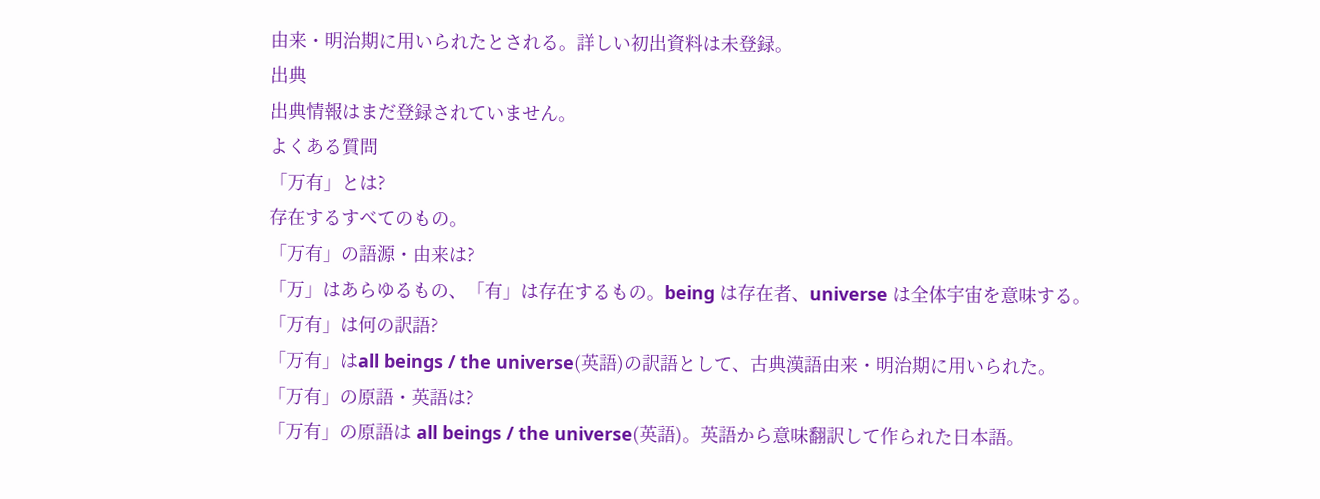由来・明治期に用いられたとされる。詳しい初出資料は未登録。
出典
出典情報はまだ登録されていません。
よくある質問
「万有」とは?
存在するすべてのもの。
「万有」の語源・由来は?
「万」はあらゆるもの、「有」は存在するもの。being は存在者、universe は全体宇宙を意味する。
「万有」は何の訳語?
「万有」はall beings / the universe(英語)の訳語として、古典漢語由来・明治期に用いられた。
「万有」の原語・英語は?
「万有」の原語は all beings / the universe(英語)。英語から意味翻訳して作られた日本語。